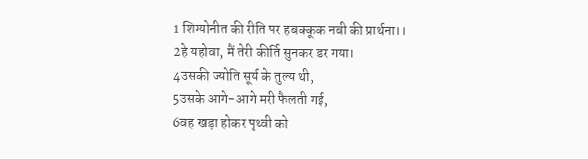1 शिग्योनीत की रीति पर हबक्कूक नबी की प्रार्थना।।
2हे यहोवा, मैं तेरी कीर्ति सुनकर डर गया।
4उसकी ज्योति सूर्य के तुल्य थी,
5उसके आगे-आगे मरी फैलती गई,
6वह खड़ा होकर पृथ्वी को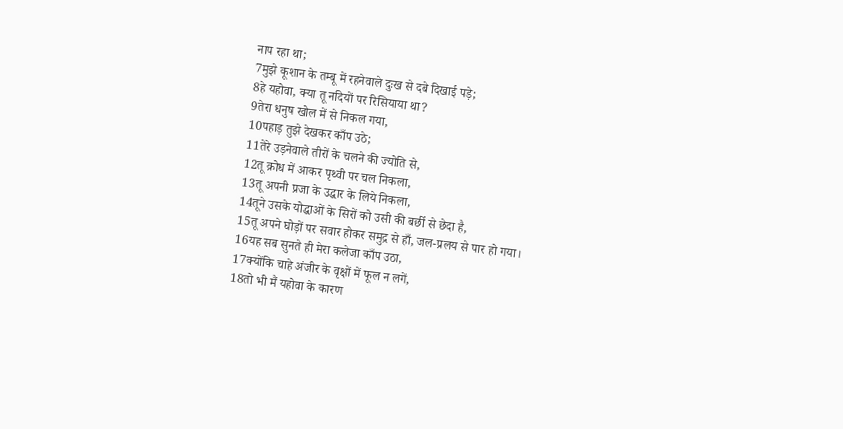नाप रहा था;
7मुझे कूशान के तम्बू में रहनेवाले दुःख से दबे दिखाई पड़े;
8हे यहोवा, क्या तू नदियों पर रिसियाया था?
9तेरा धनुष खोल में से निकल गया,
10पहाड़ तुझे देखकर काँप उठे;
11तेरे उड़नेवाले तीरों के चलने की ज्योति से,
12तू क्रोध में आकर पृथ्वी पर चल निकला,
13तू अपनी प्रजा के उद्धार के लिये निकला,
14तूने उसके योद्धाओं के सिरों को उसी की बर्छी से छेदा है,
15तू अपने घोड़ों पर सवार होकर समुद्र से हाँ, जल-प्रलय से पार हो गया।
16यह सब सुनते ही मेरा कलेजा काँप उठा,
17क्योंकि चाहे अंजीर के वृक्षों में फूल न लगें,
18तो भी मैं यहोवा के कारण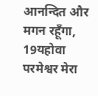आनन्दित और मगन रहूँगा,
19यहोवा परमेश्वर मेरा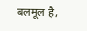बलमूल है,